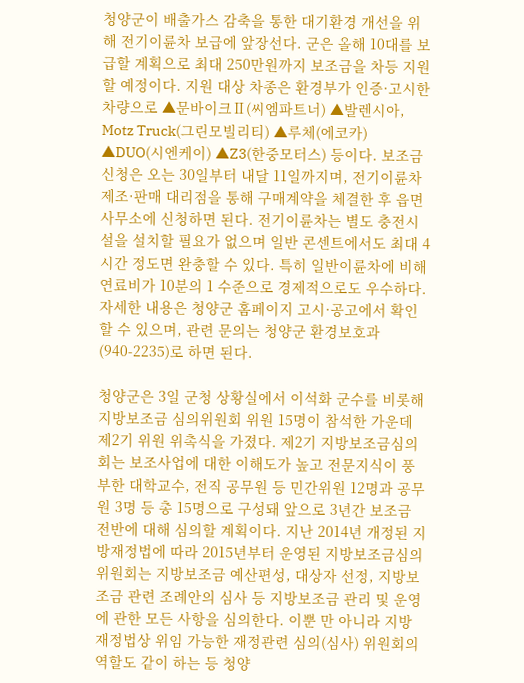청양군이 배출가스 감축을 통한 대기환경 개선을 위해 전기이륜차 보급에 앞장선다. 군은 올해 10대를 보급할 계획으로 최대 250만원까지 보조금을 차등 지원할 예정이다. 지원 대상 차종은 환경부가 인증·고시한 차량으로 ▲문바이크Ⅱ(씨엠파트너) ▲발렌시아, Motz Truck(그린모빌리티) ▲루체(에코카) ▲DUO(시엔케이) ▲Z3(한중모터스) 등이다. 보조금 신청은 오는 30일부터 내달 11일까지며, 전기이륜차 제조·판매 대리점을 통해 구매계약을 체결한 후 읍면사무소에 신청하면 된다. 전기이륜차는 별도 충전시설을 설치할 필요가 없으며 일반 콘센트에서도 최대 4시간 정도면 완충할 수 있다. 특히 일반이륜차에 비해 연료비가 10분의 1 수준으로 경제적으로도 우수하다. 자세한 내용은 청양군 홈페이지 고시·공고에서 확인할 수 있으며, 관련 문의는 청양군 환경보호과(940-2235)로 하면 된다.

청양군은 3일 군청 상황실에서 이석화 군수를 비롯해 지방보조금 심의위원회 위원 15명이 참석한 가운데 제2기 위원 위촉식을 가졌다. 제2기 지방보조금심의회는 보조사업에 대한 이해도가 높고 전문지식이 풍부한 대학교수, 전직 공무원 등 민간위원 12명과 공무원 3명 등 총 15명으로 구성돼 앞으로 3년간 보조금 전반에 대해 심의할 계획이다. 지난 2014년 개정된 지방재정법에 따라 2015년부터 운영된 지방보조금심의위원회는 지방보조금 예산편성, 대상자 선정, 지방보조금 관련 조례안의 심사 등 지방보조금 관리 및 운영에 관한 모든 사항을 심의한다. 이뿐 만 아니라 지방재정법상 위임 가능한 재정관련 심의(심사) 위원회의 역할도 같이 하는 등 청양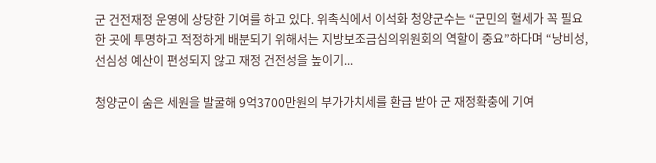군 건전재정 운영에 상당한 기여를 하고 있다. 위촉식에서 이석화 청양군수는 “군민의 혈세가 꼭 필요한 곳에 투명하고 적정하게 배분되기 위해서는 지방보조금심의위원회의 역할이 중요”하다며 “낭비성, 선심성 예산이 편성되지 않고 재정 건전성을 높이기...

청양군이 숨은 세원을 발굴해 9억3700만원의 부가가치세를 환급 받아 군 재정확충에 기여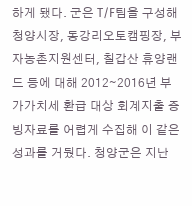하게 됐다. 군은 T/F팀을 구성해 청양시장, 동강리오토캠핑장, 부자농촌지원센터, 칠갑산 휴양랜드 등에 대해 2012∼2016년 부가가치세 환급 대상 회계지출 증빙자료를 어렵게 수집해 이 같은 성과를 거뒀다. 청양군은 지난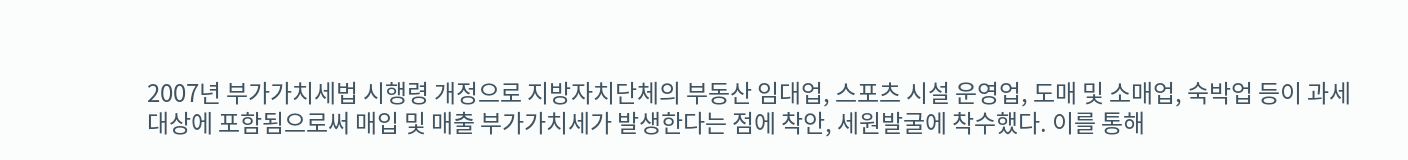2007년 부가가치세법 시행령 개정으로 지방자치단체의 부동산 임대업, 스포츠 시설 운영업, 도매 및 소매업, 숙박업 등이 과세대상에 포함됨으로써 매입 및 매출 부가가치세가 발생한다는 점에 착안, 세원발굴에 착수했다. 이를 통해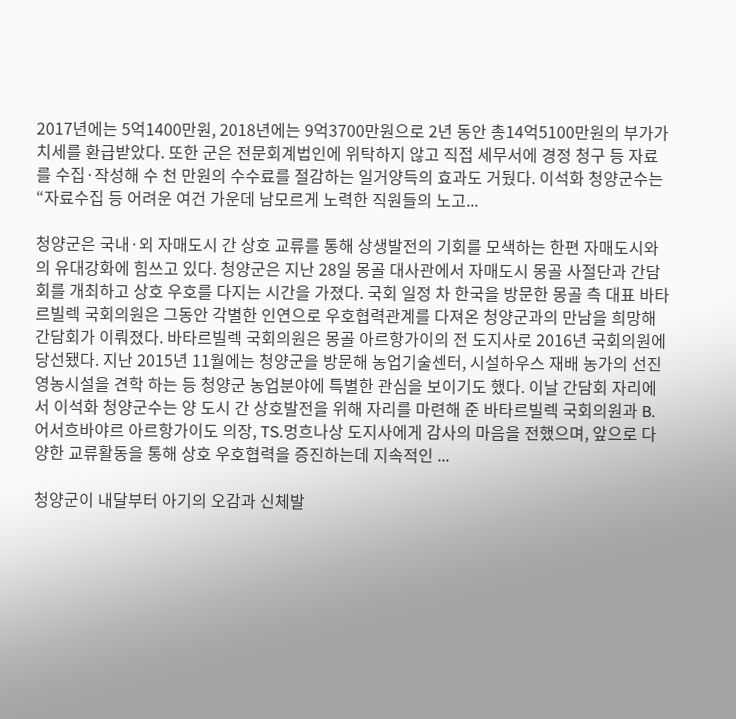2017년에는 5억1400만원, 2018년에는 9억3700만원으로 2년 동안 총14억5100만원의 부가가치세를 환급받았다. 또한 군은 전문회계법인에 위탁하지 않고 직접 세무서에 경정 청구 등 자료를 수집·작성해 수 천 만원의 수수료를 절감하는 일거양득의 효과도 거뒀다. 이석화 청양군수는 “자료수집 등 어려운 여건 가운데 남모르게 노력한 직원들의 노고...

청양군은 국내·외 자매도시 간 상호 교류를 통해 상생발전의 기회를 모색하는 한편 자매도시와의 유대강화에 힘쓰고 있다. 청양군은 지난 28일 몽골 대사관에서 자매도시 몽골 사절단과 간담회를 개최하고 상호 우호를 다지는 시간을 가졌다. 국회 일정 차 한국을 방문한 몽골 측 대표 바타르빌렉 국회의원은 그동안 각별한 인연으로 우호협력관계를 다져온 청양군과의 만남을 희망해 간담회가 이뤄졌다. 바타르빌렉 국회의원은 몽골 아르항가이의 전 도지사로 2016년 국회의원에 당선됐다. 지난 2015년 11월에는 청양군을 방문해 농업기술센터, 시설하우스 재배 농가의 선진영농시설을 견학 하는 등 청양군 농업분야에 특별한 관심을 보이기도 했다. 이날 간담회 자리에서 이석화 청양군수는 양 도시 간 상호발전을 위해 자리를 마련해 준 바타르빌렉 국회의원과 B. 어서흐바야르 아르항가이도 의장, TS.멍흐나상 도지사에게 감사의 마음을 전했으며, 앞으로 다양한 교류활동을 통해 상호 우호협력을 증진하는데 지속적인 ...

청양군이 내달부터 아기의 오감과 신체발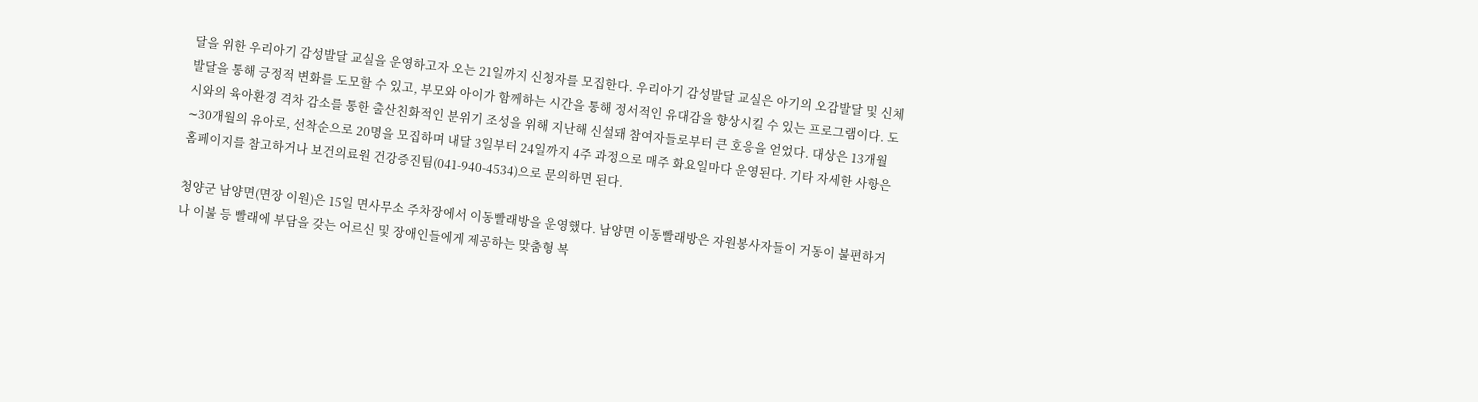달을 위한 우리아기 감성발달 교실을 운영하고자 오는 21일까지 신청자를 모집한다. 우리아기 감성발달 교실은 아기의 오감발달 및 신체발달을 통해 긍정적 변화를 도모할 수 있고, 부모와 아이가 함께하는 시간을 통해 정서적인 유대감을 향상시킬 수 있는 프로그램이다. 도시와의 육아환경 격차 감소를 통한 출산친화적인 분위기 조성을 위해 지난해 신설돼 참여자들로부터 큰 호응을 얻었다. 대상은 13개월∼30개월의 유아로, 선착순으로 20명을 모집하며 내달 3일부터 24일까지 4주 과정으로 매주 화요일마다 운영된다. 기타 자세한 사항은 홈페이지를 참고하거나 보건의료원 건강증진팀(041-940-4534)으로 문의하면 된다.

청양군 남양면(면장 이원)은 15일 면사무소 주차장에서 이동빨래방을 운영했다. 남양면 이동빨래방은 자원봉사자들이 거동이 불편하거나 이불 등 빨래에 부담을 갖는 어르신 및 장애인들에게 제공하는 맞춤형 복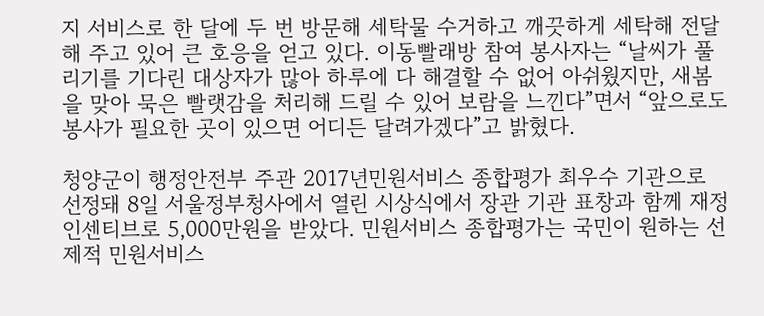지 서비스로 한 달에 두 번 방문해 세탁물 수거하고 깨끗하게 세탁해 전달해 주고 있어 큰 호응을 얻고 있다. 이동빨래방 참여 봉사자는 “날씨가 풀리기를 기다린 대상자가 많아 하루에 다 해결할 수 없어 아쉬웠지만, 새봄을 맞아 묵은 빨랫감을 처리해 드릴 수 있어 보람을 느낀다”면서 “앞으로도 봉사가 필요한 곳이 있으면 어디든 달려가겠다”고 밝혔다.

청양군이 행정안전부 주관 2017년민원서비스 종합평가 최우수 기관으로 선정돼 8일 서울정부청사에서 열린 시상식에서 장관 기관 표창과 함께 재정인센티브로 5,000만원을 받았다. 민원서비스 종합평가는 국민이 원하는 선제적 민원서비스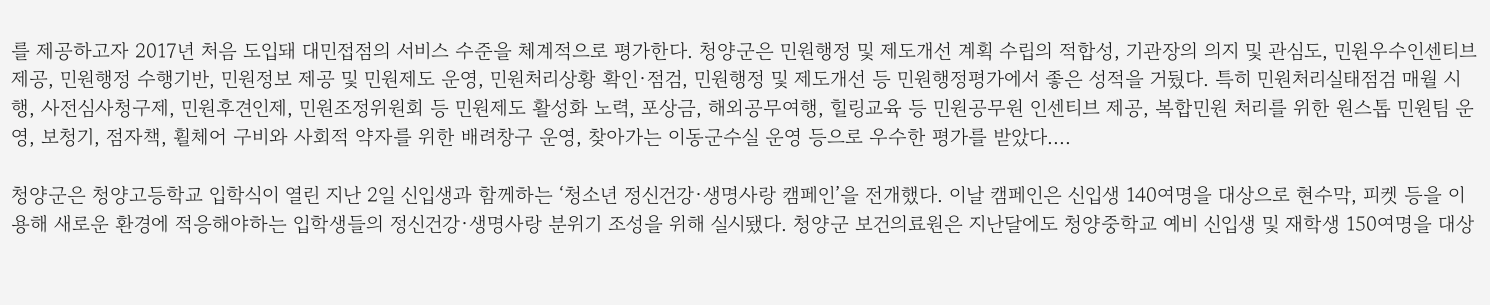를 제공하고자 2017년 처음 도입돼 대민접점의 서비스 수준을 체계적으로 평가한다. 청양군은 민원행정 및 제도개선 계획 수립의 적합성, 기관장의 의지 및 관심도, 민원우수인센티브 제공, 민원행정 수행기반, 민원정보 제공 및 민원제도 운영, 민원처리상황 확인·점검, 민원행정 및 제도개선 등 민원행정평가에서 좋은 성적을 거뒀다. 특히 민원처리실태점검 매월 시행, 사전심사청구제, 민원후견인제, 민원조정위원회 등 민원제도 활성화 노력, 포상금, 해외공무여행, 힐링교육 등 민원공무원 인센티브 제공, 복합민원 처리를 위한 원스톱 민원팀 운영, 보청기, 점자책, 휠체어 구비와 사회적 약자를 위한 배려창구 운영, 찾아가는 이동군수실 운영 등으로 우수한 평가를 받았다....

청양군은 청양고등학교 입학식이 열린 지난 2일 신입생과 함께하는 ‘청소년 정신건강·생명사랑 캠페인’을 전개했다. 이날 캠페인은 신입생 140여명을 대상으로 현수막, 피켓 등을 이용해 새로운 환경에 적응해야하는 입학생들의 정신건강·생명사랑 분위기 조성을 위해 실시됐다. 청양군 보건의료원은 지난달에도 청양중학교 예비 신입생 및 재학생 150여명을 대상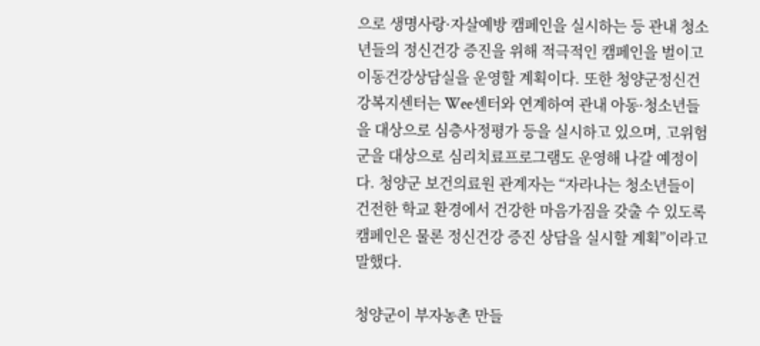으로 생명사랑·자살예방 캠페인을 실시하는 등 관내 청소년들의 정신건강 증진을 위해 적극적인 캠페인을 벌이고 이동건강상담실을 운영할 계획이다. 또한 청양군정신건강복지센터는 Wee센터와 연계하여 관내 아동·청소년들을 대상으로 심층사정평가 등을 실시하고 있으며, 고위험군을 대상으로 심리치료프로그램도 운영해 나갈 예정이다. 청양군 보건의료원 관계자는 “자라나는 청소년들이 건전한 학교 환경에서 건강한 마음가짐을 갖출 수 있도록 캠페인은 물론 정신건강 증진 상담을 실시할 계획”이라고 말했다.

청양군이 부자농촌 만들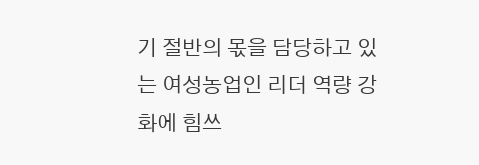기 절반의 몫을 담당하고 있는 여성농업인 리더 역량 강화에 힘쓰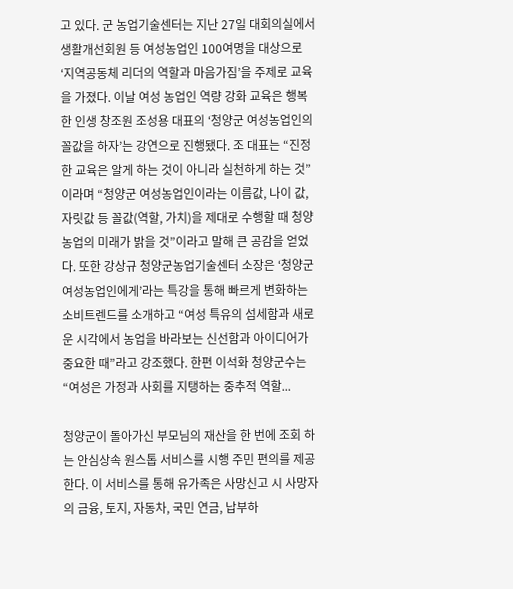고 있다. 군 농업기술센터는 지난 27일 대회의실에서 생활개선회원 등 여성농업인 100여명을 대상으로 ‘지역공동체 리더의 역할과 마음가짐’을 주제로 교육을 가졌다. 이날 여성 농업인 역량 강화 교육은 행복한 인생 창조원 조성용 대표의 ‘청양군 여성농업인의 꼴값을 하자’는 강연으로 진행됐다. 조 대표는 “진정한 교육은 알게 하는 것이 아니라 실천하게 하는 것”이라며 “청양군 여성농업인이라는 이름값, 나이 값, 자릿값 등 꼴값(역할, 가치)을 제대로 수행할 때 청양농업의 미래가 밝을 것”이라고 말해 큰 공감을 얻었다. 또한 강상규 청양군농업기술센터 소장은 ‘청양군 여성농업인에게’라는 특강을 통해 빠르게 변화하는 소비트렌드를 소개하고 “여성 특유의 섬세함과 새로운 시각에서 농업을 바라보는 신선함과 아이디어가 중요한 때”라고 강조했다. 한편 이석화 청양군수는 “여성은 가정과 사회를 지탱하는 중추적 역할...

청양군이 돌아가신 부모님의 재산을 한 번에 조회 하는 안심상속 원스톱 서비스를 시행 주민 편의를 제공한다. 이 서비스를 통해 유가족은 사망신고 시 사망자의 금융, 토지, 자동차, 국민 연금, 납부하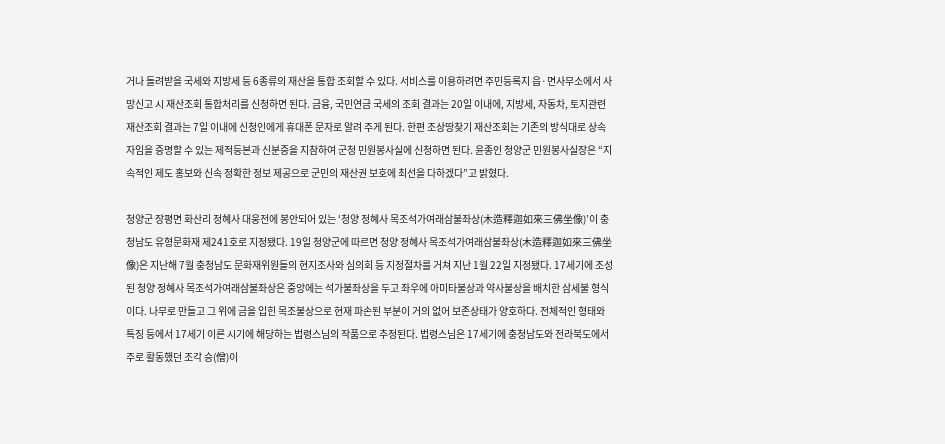거나 돌려받을 국세와 지방세 등 6종류의 재산을 통합 조회할 수 있다. 서비스를 이용하려면 주민등록지 읍·면사무소에서 사망신고 시 재산조회 통합처리를 신청하면 된다. 금융, 국민연금 국세의 조회 결과는 20일 이내에, 지방세, 자동차, 토지관련 재산조회 결과는 7일 이내에 신청인에게 휴대폰 문자로 알려 주게 된다. 한편 조상땅찾기 재산조회는 기존의 방식대로 상속자임을 증명할 수 있는 제적등본과 신분증을 지참하여 군청 민원봉사실에 신청하면 된다. 윤종인 청양군 민원봉사실장은 “지속적인 제도 홍보와 신속 정확한 정보 제공으로 군민의 재산권 보호에 최선을 다하겠다”고 밝혔다.

청양군 장평면 화산리 정혜사 대웅전에 봉안되어 있는 ‘청양 정혜사 목조석가여래삼불좌상(木造釋迦如來三佛坐像)’이 충청남도 유형문화재 제241호로 지정됐다. 19일 청양군에 따르면 청양 정혜사 목조석가여래삼불좌상(木造釋迦如來三佛坐像)은 지난해 7월 충청남도 문화재위원들의 현지조사와 심의회 등 지정절차를 거쳐 지난 1월 22일 지정됐다. 17세기에 조성된 청양 정혜사 목조석가여래삼불좌상은 중앙에는 석가불좌상을 두고 좌우에 아미타불상과 약사불상을 배치한 삼세불 형식이다. 나무로 만들고 그 위에 금을 입힌 목조불상으로 현재 파손된 부분이 거의 없어 보존상태가 양호하다. 전체적인 형태와 특징 등에서 17세기 이른 시기에 해당하는 법령스님의 작품으로 추정된다. 법령스님은 17세기에 충청남도와 전라북도에서 주로 활동했던 조각 승(僧)이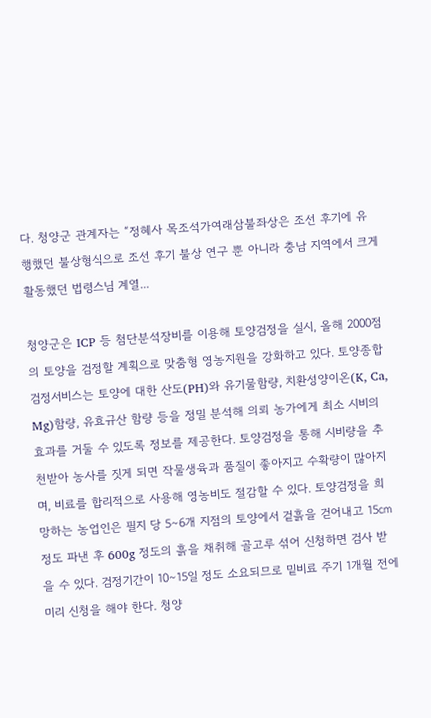다. 청양군 관계자는 “정혜사 목조석가여래삼불좌상은 조선 후기에 유행했던 불상형식으로 조선 후기 불상 연구 뿐 아니라 충남 지역에서 크게 활동했던 법령스님 계열...

청양군은 ICP 등 첨단분석장비를 이용해 토양검정을 실시, 올해 2000점의 토양을 검정할 계획으로 맞춤형 영농지원을 강화하고 있다. 토양종합검정서비스는 토양에 대한 산도(PH)와 유기물함량, 치환성양이온(K, Ca, Mg)함량, 유효규산 함량 등을 정밀 분석해 의뢰 농가에게 최소 시비의 효과를 거둘 수 있도록 정보를 제공한다. 토양검정을 통해 시비량을 추천받아 농사를 짓게 되면 작물생육과 품질이 좋아지고 수확량이 많아지며, 비료를 합리적으로 사용해 영농비도 절감할 수 있다. 토양검정을 희망하는 농업인은 필지 당 5∼6개 지점의 토양에서 겉흙을 걷어내고 15㎝ 정도 파낸 후 600g 정도의 흙을 채취해 골고루 섞어 신청하면 검사 받을 수 있다. 검정기간이 10∼15일 정도 소요되므로 밑비료 주기 1개월 전에 미리 신청을 해야 한다. 청양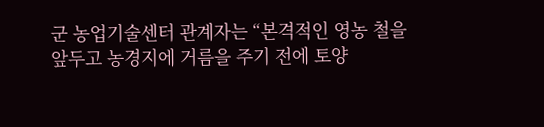군 농업기술센터 관계자는 “본격적인 영농 철을 앞두고 농경지에 거름을 주기 전에 토양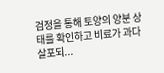검정을 통해 토양의 양분 상태를 확인하고 비료가 과다 살포되...